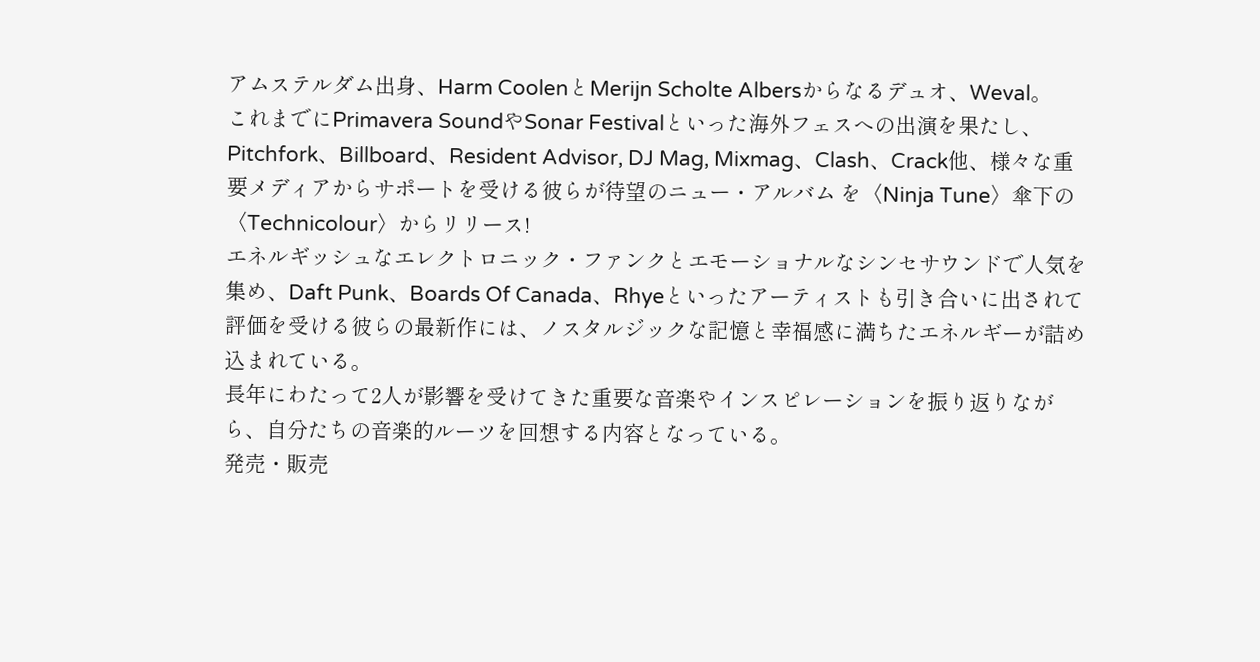アムステルダム出身、Harm CoolenとMerijn Scholte Albersからなるデュオ、Weval。
これまでにPrimavera SoundやSonar Festivalといった海外フェスへの出演を果たし、Pitchfork、Billboard、Resident Advisor, DJ Mag, Mixmag、Clash、Crack他、様々な重要メディアからサポートを受ける彼らが待望のニュー・アルバム を〈Ninja Tune〉傘下の〈Technicolour〉からリリース!
エネルギッシュなエレクトロニック・ファンクとエモーショナルなシンセサウンドで人気を集め、Daft Punk、Boards Of Canada、Rhyeといったアーティストも引き合いに出されて評価を受ける彼らの最新作には、ノスタルジックな記憶と幸福感に満ちたエネルギーが詰め込まれている。
長年にわたって2人が影響を受けてきた重要な音楽やインスピレーションを振り返りながら、自分たちの音楽的ルーツを回想する内容となっている。
発売・販売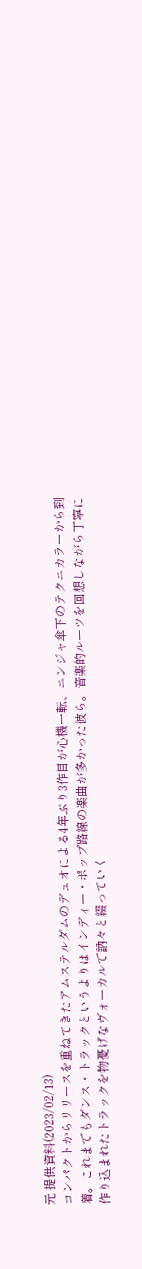元 提供資料(2023/02/13)
コンパクトからリリースを重ねてきたアムステルダムのデュオによる4年ぶり3作目が心機一転、ニンジャ傘下のテクニカラーから到着。これまでもダンス・トラックというよりはインディー・ポップ路線の楽曲が多かった彼ら。音楽的ルーツを回想しながら丁寧に作り込まれたトラックを物憂げなヴォーカルで訥々と綴っていく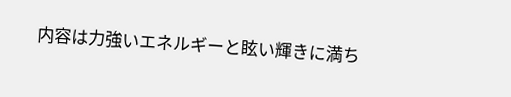内容は力強いエネルギーと眩い輝きに満ち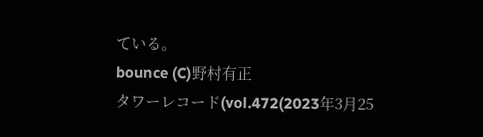ている。
bounce (C)野村有正
タワーレコード(vol.472(2023年3月25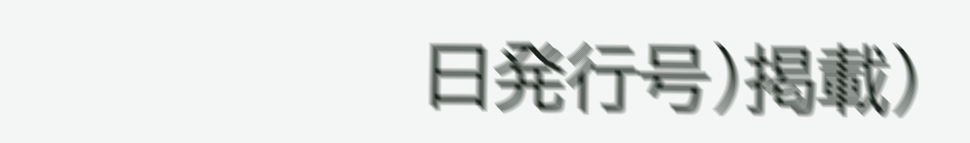日発行号)掲載)